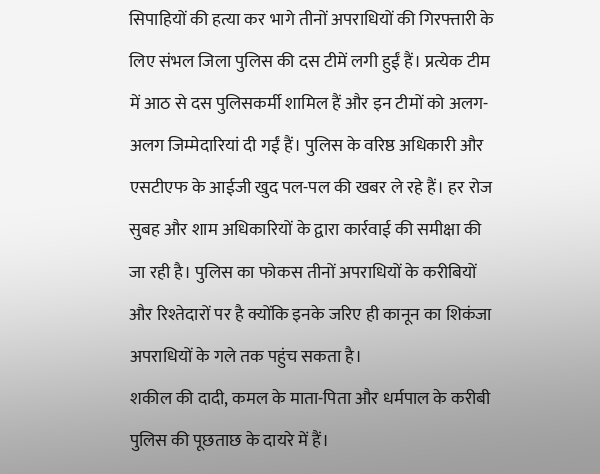सिपाहियों की हत्या कर भागे तीनों अपराधियों की गिरफ्तारी के लिए संभल जिला पुलिस की दस टीमें लगी हुईं हैं। प्रत्येक टीम में आठ से दस पुलिसकर्मी शामिल हैं और इन टीमों को अलग-अलग जिम्मेदारियां दी गईं हैं। पुलिस के वरिष्ठ अधिकारी और एसटीएफ के आईजी खुद पल-पल की खबर ले रहे हैं। हर रोज सुबह और शाम अधिकारियों के द्वारा कार्रवाई की समीक्षा की जा रही है। पुलिस का फोकस तीनों अपराधियों के करीबियों और रिश्तेदारों पर है क्योंकि इनके जरिए ही कानून का शिकंजा अपराधियों के गले तक पहुंच सकता है।
शकील की दादी, कमल के माता-पिता और धर्मपाल के करीबी पुलिस की पूछताछ के दायरे में हैं।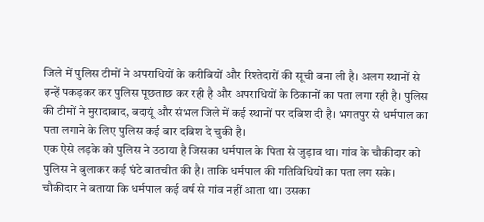जिले में पुलिस टीमों ने अपराधियों के करीबियों और रिश्तेदारों की सूची बना ली है। अलग स्थानों से इन्हें पकड़कर कर पुलिस पूछताछ कर रही है और अपराधियों के ठिकानों का पता लगा रही है। पुलिस की टीमों ने मुरादाबाद, बदायूं और संभल जिले में कई स्थानों पर दबिश दी है। भगतपुर से धर्मपाल का पता लगाने के लिए पुलिस कई बार दबिश दे चुकी है।
एक ऐसे लड़के को पुलिस ने उठाया है जिसका धर्मपाल के पिता से जुड़ाव था। गांव के चौकीदार को पुलिस ने बुलाकर कई घंटे बातचीत की है। ताकि धर्मपाल की गतिविधियों का पता लग सके। चौकीदार ने बताया कि धर्मपाल कई वर्ष से गांव नहीं आता था। उसका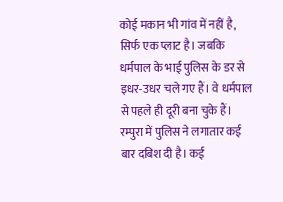कोई मकान भी गांव में नहीं है, सिर्फ एक प्लाट है। जबकि धर्मपाल के भाई पुलिस के डर से इधर-उधर चले गए हैं। वे धर्मपाल से पहले ही दूरी बना चुके हैं। रम्पुरा में पुलिस ने लगातार कई बार दबिश दी है। कई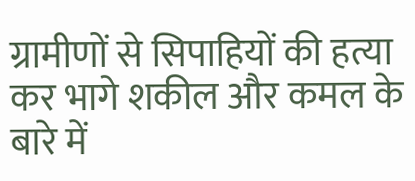ग्रामीणों से सिपाहियों की हत्या कर भागे शकील और कमल के बारे में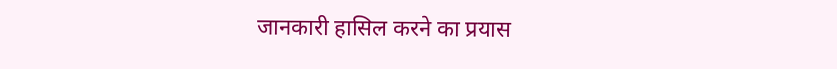जानकारी हासिल करने का प्रयास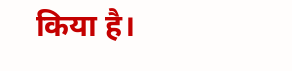किया है।